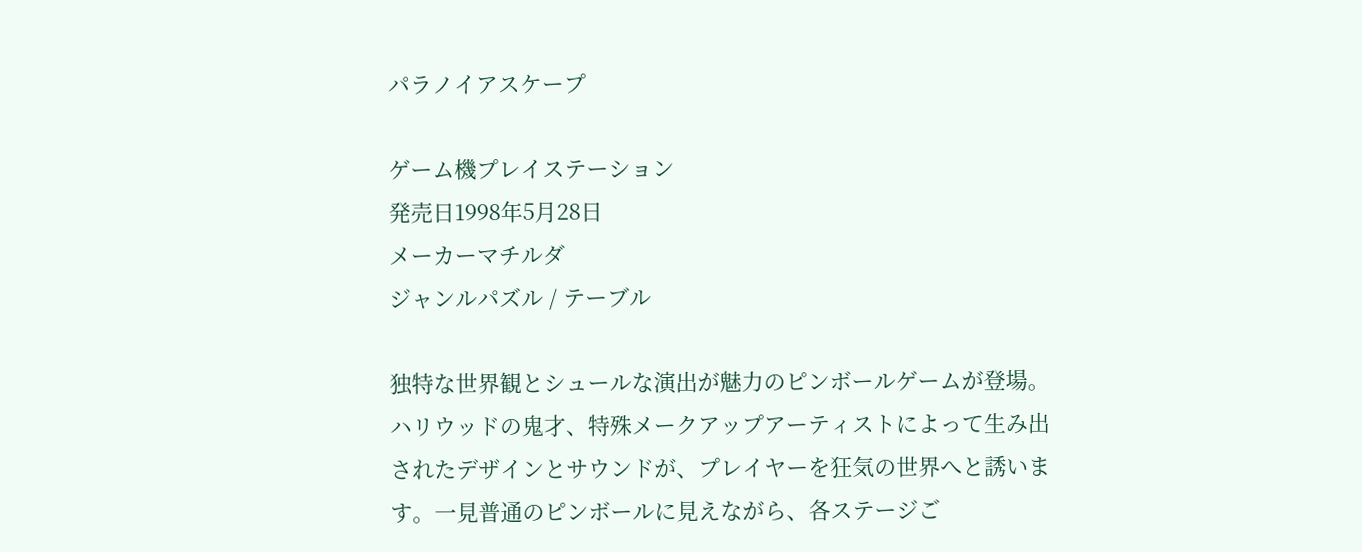パラノイアスケープ

ゲーム機プレイステーション
発売日1998年5月28日
メーカーマチルダ
ジャンルパズル / テーブル

独特な世界観とシュールな演出が魅力のピンボールゲームが登場。ハリウッドの鬼才、特殊メークアップアーティストによって生み出されたデザインとサウンドが、プレイヤーを狂気の世界へと誘います。一見普通のピンボールに見えながら、各ステージご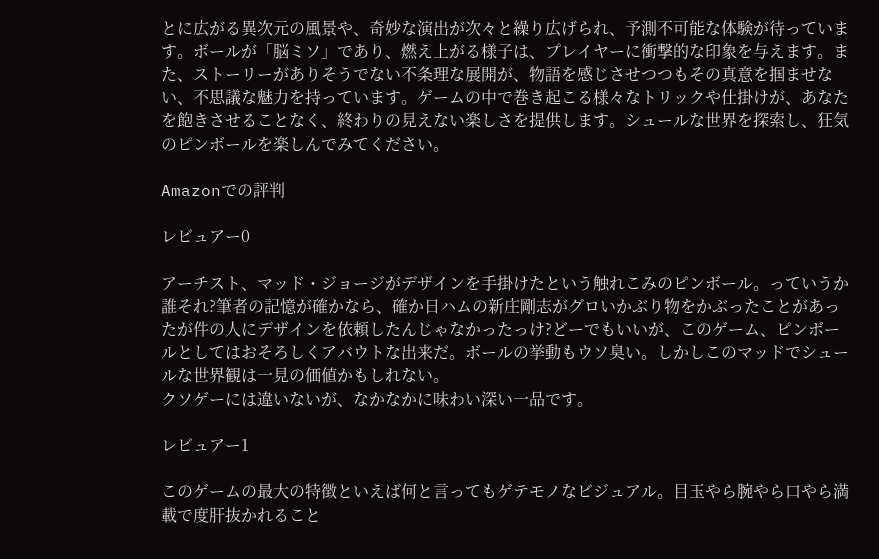とに広がる異次元の風景や、奇妙な演出が次々と繰り広げられ、予測不可能な体験が待っています。ボールが「脳ミソ」であり、燃え上がる様子は、プレイヤーに衝撃的な印象を与えます。また、ストーリーがありそうでない不条理な展開が、物語を感じさせつつもその真意を掴ませない、不思議な魅力を持っています。ゲームの中で巻き起こる様々なトリックや仕掛けが、あなたを飽きさせることなく、終わりの見えない楽しさを提供します。シュールな世界を探索し、狂気のピンボールを楽しんでみてください。

Amazonでの評判

レビュアー0

アーチスト、マッド・ジョージがデザインを手掛けたという触れこみのピンボール。っていうか誰それ?筆者の記憶が確かなら、確か日ハムの新庄剛志がグロいかぶり物をかぶったことがあったが件の人にデザインを依頼したんじゃなかったっけ?どーでもいいが、このゲーム、ピンボールとしてはおそろしくアバウトな出来だ。ボールの挙動もウソ臭い。しかしこのマッドでシュールな世界観は一見の価値かもしれない。
クソゲーには違いないが、なかなかに味わい深い一品です。

レビュアー1

このゲームの最大の特徴といえば何と言ってもゲテモノなビジュアル。目玉やら腕やら口やら満載で度肝抜かれること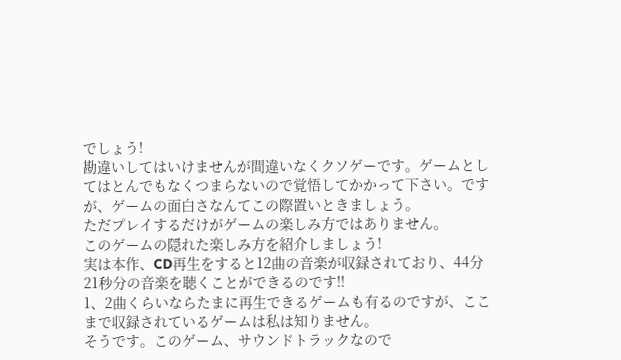でしょう!
勘違いしてはいけませんが間違いなくクソゲーです。ゲームとしてはとんでもなくつまらないので覚悟してかかって下さい。ですが、ゲームの面白さなんてこの際置いときましょう。
ただプレイするだけがゲームの楽しみ方ではありません。
このゲームの隠れた楽しみ方を紹介しましょう!
実は本作、CD再生をすると12曲の音楽が収録されており、44分21秒分の音楽を聴くことができるのです!!
1、2曲くらいならたまに再生できるゲームも有るのですが、ここまで収録されているゲームは私は知りません。
そうです。このゲーム、サウンドトラックなので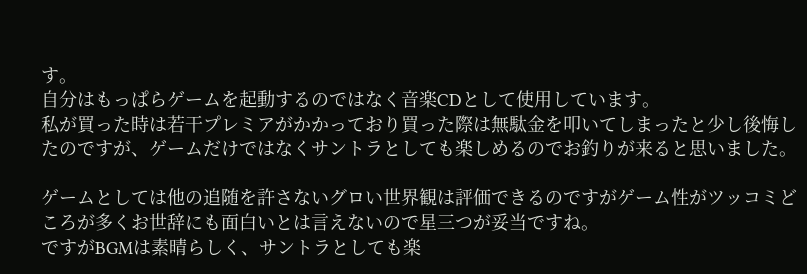す。
自分はもっぱらゲームを起動するのではなく音楽CDとして使用しています。
私が買った時は若干プレミアがかかっており買った際は無駄金を叩いてしまったと少し後悔したのですが、ゲームだけではなくサントラとしても楽しめるのでお釣りが来ると思いました。

ゲームとしては他の追随を許さないグロい世界観は評価できるのですがゲーム性がツッコミどころが多くお世辞にも面白いとは言えないので星三つが妥当ですね。
ですがBGMは素晴らしく、サントラとしても楽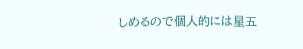しめるので個人的には星五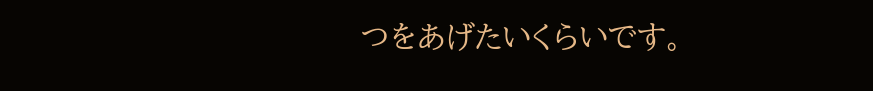つをあげたいくらいです。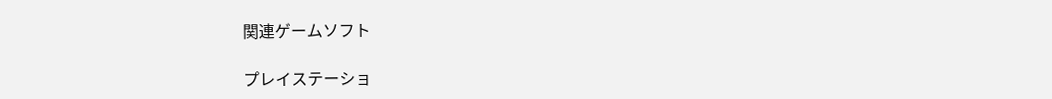関連ゲームソフト

プレイステーショ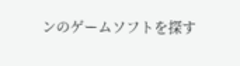ンのゲームソフトを探す